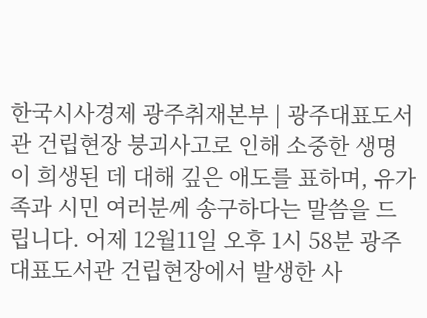한국시사경제 광주취재본부 | 광주대표도서관 건립현장 붕괴사고로 인해 소중한 생명이 희생된 데 대해 깊은 애도를 표하며, 유가족과 시민 여러분께 송구하다는 말씀을 드립니다. 어제 12월11일 오후 1시 58분 광주대표도서관 건립현장에서 발생한 사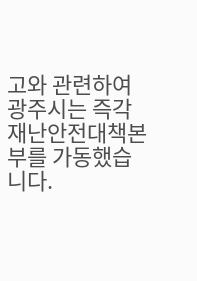고와 관련하여 광주시는 즉각 재난안전대책본부를 가동했습니다.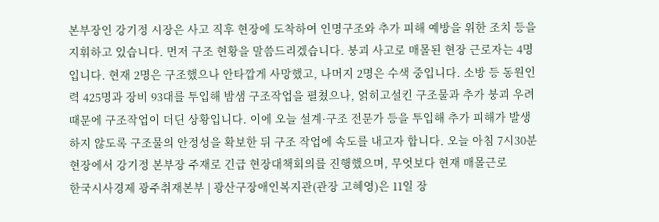본부장인 강기정 시장은 사고 직후 현장에 도착하여 인명구조와 추가 피해 예방을 위한 조치 등을 지휘하고 있습니다. 먼저 구조 현황을 말씀드리겠습니다. 붕괴 사고로 매몰된 현장 근로자는 4명입니다. 현재 2명은 구조했으나 안타깝게 사망했고, 나머지 2명은 수색 중입니다. 소방 등 동원인력 425명과 장비 93대를 투입해 밤샘 구조작업을 펼쳤으나, 얽히고설킨 구조물과 추가 붕괴 우려 때문에 구조작업이 더딘 상황입니다. 이에 오늘 설계·구조 전문가 등을 투입해 추가 피해가 발생하지 않도록 구조물의 안정성을 확보한 뒤 구조 작업에 속도를 내고자 합니다. 오늘 아침 7시30분 현장에서 강기정 본부장 주재로 긴급 현장대책회의를 진행했으며, 무엇보다 현재 매몰근로
한국시사경제 광주취재본부 | 광산구장애인복지관(관장 고혜영)은 11일 장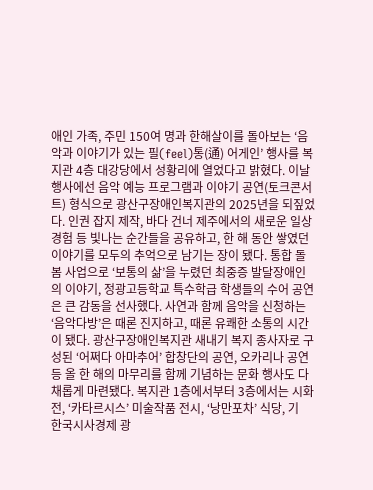애인 가족, 주민 150여 명과 한해살이를 돌아보는 ‘음악과 이야기가 있는 필(feel)통(通) 어게인’ 행사를 복지관 4층 대강당에서 성황리에 열었다고 밝혔다. 이날 행사에선 음악 예능 프로그램과 이야기 공연(토크콘서트) 형식으로 광산구장애인복지관의 2025년을 되짚었다. 인권 잡지 제작, 바다 건너 제주에서의 새로운 일상 경험 등 빛나는 순간들을 공유하고, 한 해 동안 쌓였던 이야기를 모두의 추억으로 남기는 장이 됐다. 통합 돌봄 사업으로 ‘보통의 삶’을 누렸던 최중증 발달장애인의 이야기, 정광고등학교 특수학급 학생들의 수어 공연은 큰 감동을 선사했다. 사연과 함께 음악을 신청하는 ‘음악다방’은 때론 진지하고, 때론 유쾌한 소통의 시간이 됐다. 광산구장애인복지관 새내기 복지 종사자로 구성된 ‘어쩌다 아마추어’ 합창단의 공연, 오카리나 공연 등 올 한 해의 마무리를 함께 기념하는 문화 행사도 다채롭게 마련됐다. 복지관 1층에서부터 3층에서는 시화전, ‘카타르시스’ 미술작품 전시, ‘낭만포차’ 식당, 기
한국시사경제 광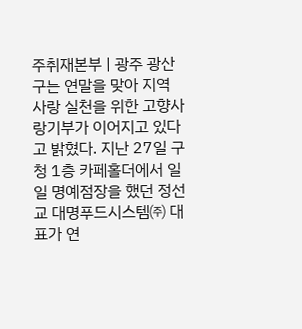주취재본부 | 광주 광산구는 연말을 맞아 지역 사랑 실천을 위한 고향사랑기부가 이어지고 있다고 밝혔다. 지난 27일 구청 1층 카페홀더에서 일일 명예점장을 했던 정선교 대명푸드시스템㈜ 대표가 연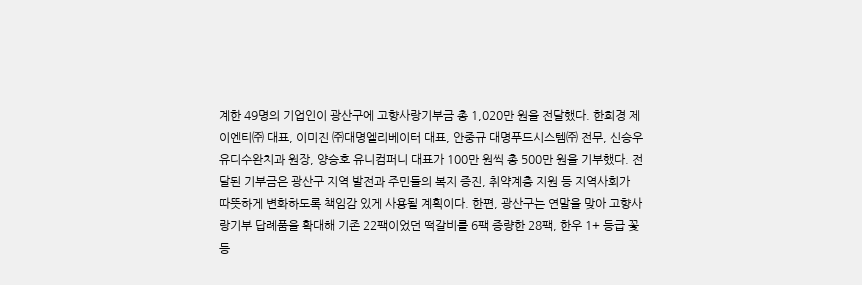계한 49명의 기업인이 광산구에 고향사랑기부금 총 1,020만 원을 전달했다. 한희경 제이엔티㈜ 대표, 이미진 ㈜대명엘리베이터 대표, 안중규 대명푸드시스템㈜ 전무, 신승우 유디수완치과 원장, 양승호 유니컴퍼니 대표가 100만 원씩 총 500만 원을 기부했다. 전달된 기부금은 광산구 지역 발전과 주민들의 복지 증진, 취약계층 지원 등 지역사회가 따뜻하게 변화하도록 책임감 있게 사용될 계획이다. 한편, 광산구는 연말을 맞아 고향사랑기부 답례품을 확대해 기존 22팩이었던 떡갈비를 6팩 증량한 28팩, 한우 1+ 등급 꽃등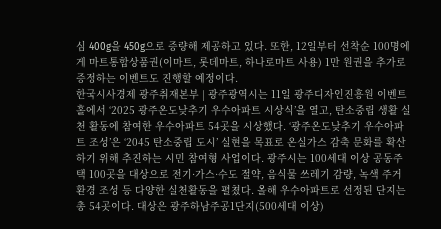심 400g을 450g으로 증량해 제공하고 있다. 또한, 12일부터 선착순 100명에게 마트통합상품권(이마트, 롯데마트, 하나로마트 사용) 1만 원권을 추가로 증정하는 이벤트도 진행할 예정이다.
한국시사경제 광주취재본부 | 광주광역시는 11일 광주디자인진흥원 이벤트홀에서 ‘2025 광주온도낮추기 우수아파트 시상식’을 열고, 탄소중립 생활 실천 활동에 참여한 우수아파트 54곳을 시상했다. ‘광주온도낮추기 우수아파트 조성’은 ‘2045 탄소중립 도시’ 실현을 목표로 온실가스 감축 문화를 확산하기 위해 추진하는 시민 참여형 사업이다. 광주시는 100세대 이상 공동주택 100곳을 대상으로 전기·가스·수도 절약, 음식물 쓰레기 감량, 녹색 주거 환경 조성 등 다양한 실천활동을 펼쳤다. 올해 우수아파트로 선정된 단지는 총 54곳이다. 대상은 광주하남주공1단지(500세대 이상)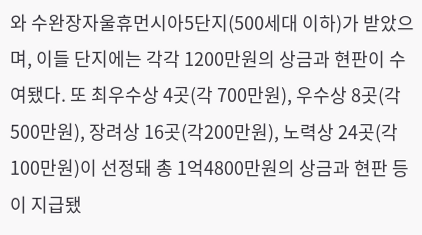와 수완장자울휴먼시아5단지(500세대 이하)가 받았으며, 이들 단지에는 각각 1200만원의 상금과 현판이 수여됐다. 또 최우수상 4곳(각 700만원), 우수상 8곳(각 500만원), 장려상 16곳(각200만원), 노력상 24곳(각100만원)이 선정돼 총 1억4800만원의 상금과 현판 등이 지급됐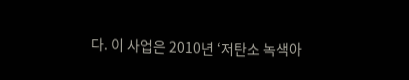다. 이 사업은 2010년 ‘저탄소 녹색아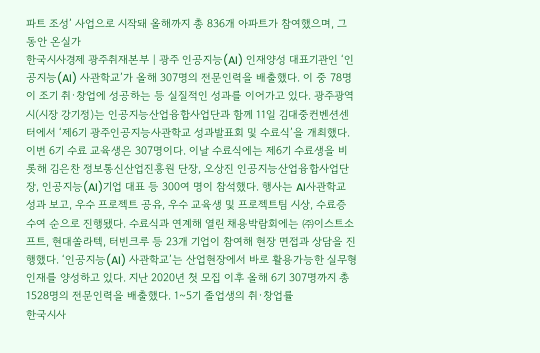파트 조성’ 사업으로 시작돼 올해까지 총 836개 아파트가 참여했으며, 그동안 온실가
한국시사경제 광주취재본부 | 광주 인공지능(AI) 인재양성 대표기관인 ‘인공지능(AI) 사관학교’가 올해 307명의 전문인력을 배출했다. 이 중 78명이 조기 취·창업에 성공하는 등 실질적인 성과를 이어가고 있다. 광주광역시(시장 강기정)는 인공지능산업융합사업단과 함께 11일 김대중컨벤션센터에서 ‘제6기 광주인공지능사관학교 성과발표회 및 수료식’을 개최했다. 이번 6기 수료 교육생은 307명이다. 이날 수료식에는 제6기 수료생을 비롯해 김은찬 정보통신산업진흥원 단장, 오상진 인공지능산업융합사업단장, 인공지능(AI)기업 대표 등 300여 명이 참석했다. 행사는 AI사관학교 성과 보고, 우수 프로젝트 공유, 우수 교육생 및 프로젝트팀 시상, 수료증 수여 순으로 진행됐다. 수료식과 연계해 열린 채용박람회에는 ㈜이스트소프트, 현대쏠라텍, 터빈크루 등 23개 기업이 참여해 현장 면접과 상담을 진행했다. ‘인공지능(AI) 사관학교’는 산업현장에서 바로 활용가능한 실무형 인재를 양성하고 있다. 지난 2020년 첫 모집 이후 올해 6기 307명까지 총 1528명의 전문인력을 배출했다. 1~5기 졸업생의 취·창업률
한국시사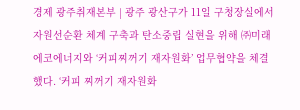경제 광주취재본부 | 광주 광산구가 11일 구청장실에서 자원선순환 체계 구축과 탄소중립 실현을 위해 ㈜미래에코에너지와 ‘커피찌꺼기 재자원화’ 업무협약을 체결했다. ‘커피 찌꺼기 재자원화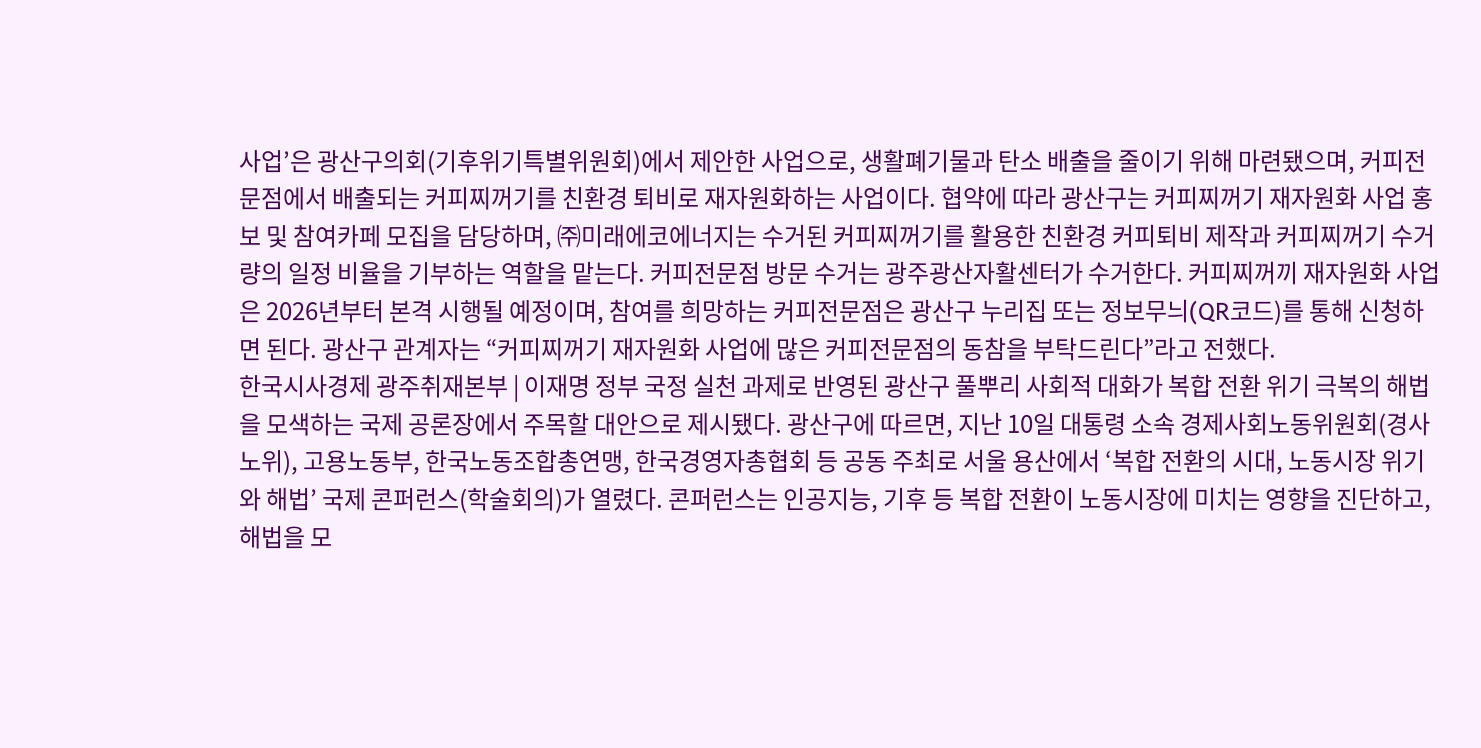사업’은 광산구의회(기후위기특별위원회)에서 제안한 사업으로, 생활폐기물과 탄소 배출을 줄이기 위해 마련됐으며, 커피전문점에서 배출되는 커피찌꺼기를 친환경 퇴비로 재자원화하는 사업이다. 협약에 따라 광산구는 커피찌꺼기 재자원화 사업 홍보 및 참여카페 모집을 담당하며, ㈜미래에코에너지는 수거된 커피찌꺼기를 활용한 친환경 커피퇴비 제작과 커피찌꺼기 수거량의 일정 비율을 기부하는 역할을 맡는다. 커피전문점 방문 수거는 광주광산자활센터가 수거한다. 커피찌꺼끼 재자원화 사업은 2026년부터 본격 시행될 예정이며, 참여를 희망하는 커피전문점은 광산구 누리집 또는 정보무늬(QR코드)를 통해 신청하면 된다. 광산구 관계자는 “커피찌꺼기 재자원화 사업에 많은 커피전문점의 동참을 부탁드린다”라고 전했다.
한국시사경제 광주취재본부 | 이재명 정부 국정 실천 과제로 반영된 광산구 풀뿌리 사회적 대화가 복합 전환 위기 극복의 해법을 모색하는 국제 공론장에서 주목할 대안으로 제시됐다. 광산구에 따르면, 지난 10일 대통령 소속 경제사회노동위원회(경사노위), 고용노동부, 한국노동조합총연맹, 한국경영자총협회 등 공동 주최로 서울 용산에서 ‘복합 전환의 시대, 노동시장 위기와 해법’ 국제 콘퍼런스(학술회의)가 열렸다. 콘퍼런스는 인공지능, 기후 등 복합 전환이 노동시장에 미치는 영향을 진단하고, 해법을 모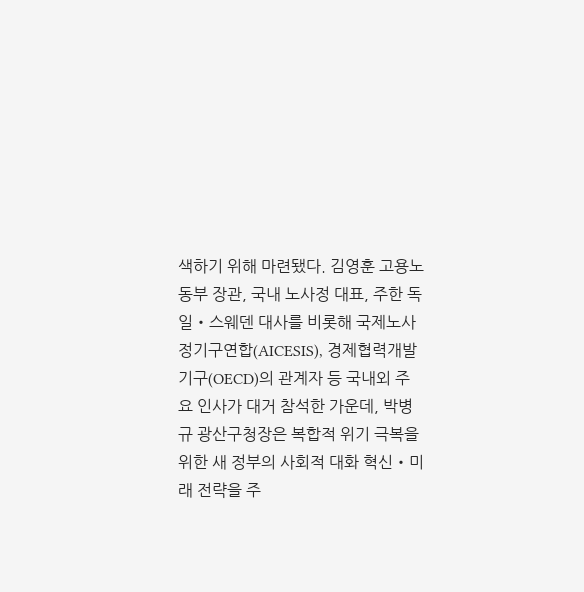색하기 위해 마련됐다. 김영훈 고용노동부 장관, 국내 노사정 대표, 주한 독일‧스웨덴 대사를 비롯해 국제노사정기구연합(AICESIS), 경제협력개발기구(OECD)의 관계자 등 국내외 주요 인사가 대거 참석한 가운데, 박병규 광산구청장은 복합적 위기 극복을 위한 새 정부의 사회적 대화 혁신‧미래 전략을 주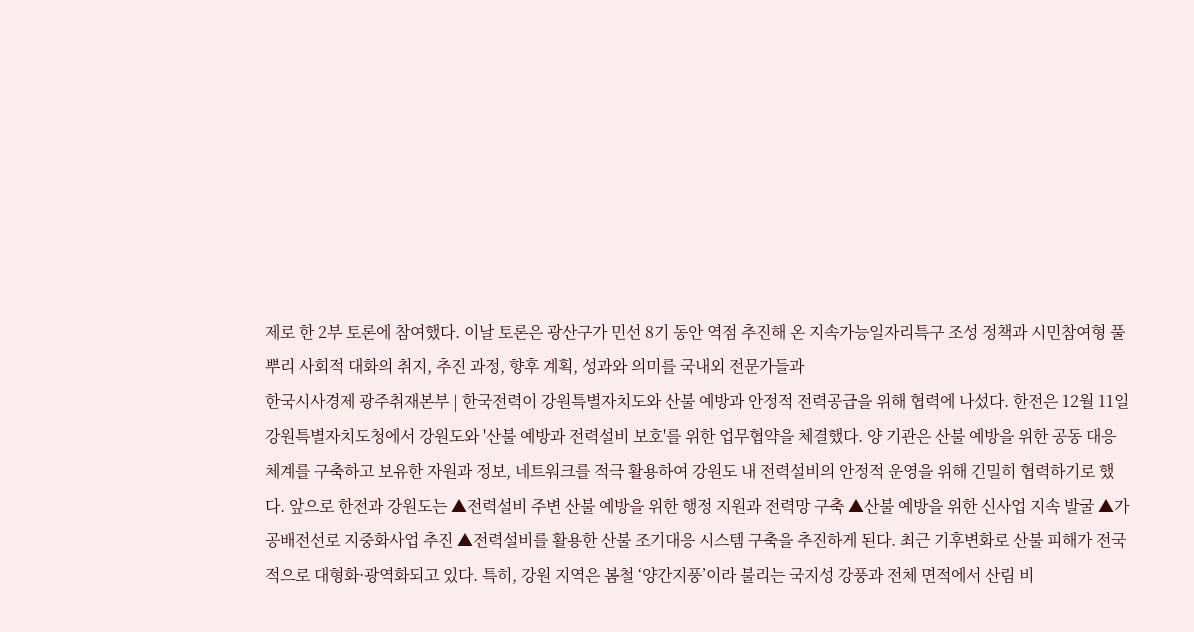제로 한 2부 토론에 참여했다. 이날 토론은 광산구가 민선 8기 동안 역점 추진해 온 지속가능일자리특구 조성 정책과 시민참여형 풀뿌리 사회적 대화의 취지, 추진 과정, 향후 계획, 성과와 의미를 국내외 전문가들과
한국시사경제 광주취재본부 | 한국전력이 강원특별자치도와 산불 예방과 안정적 전력공급을 위해 협력에 나섰다. 한전은 12월 11일 강원특별자치도청에서 강원도와 '산불 예방과 전력설비 보호'를 위한 업무협약을 체결했다. 양 기관은 산불 예방을 위한 공동 대응 체계를 구축하고 보유한 자원과 정보, 네트워크를 적극 활용하여 강원도 내 전력설비의 안정적 운영을 위해 긴밀히 협력하기로 했다. 앞으로 한전과 강원도는 ▲전력설비 주변 산불 예방을 위한 행정 지원과 전력망 구축 ▲산불 예방을 위한 신사업 지속 발굴 ▲가공배전선로 지중화사업 추진 ▲전력설비를 활용한 산불 조기대응 시스템 구축을 추진하게 된다. 최근 기후변화로 산불 피해가 전국적으로 대형화·광역화되고 있다. 특히, 강원 지역은 봄철 ‘양간지풍’이라 불리는 국지성 강풍과 전체 면적에서 산림 비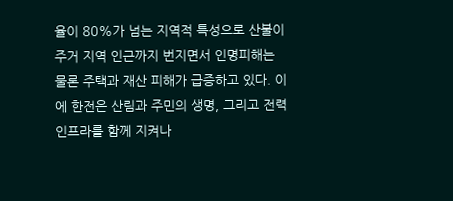율이 80%가 넘는 지역적 특성으로 산불이 주거 지역 인근까지 번지면서 인명피해는 물론 주택과 재산 피해가 급증하고 있다. 이에 한전은 산림과 주민의 생명, 그리고 전력 인프라를 함께 지켜나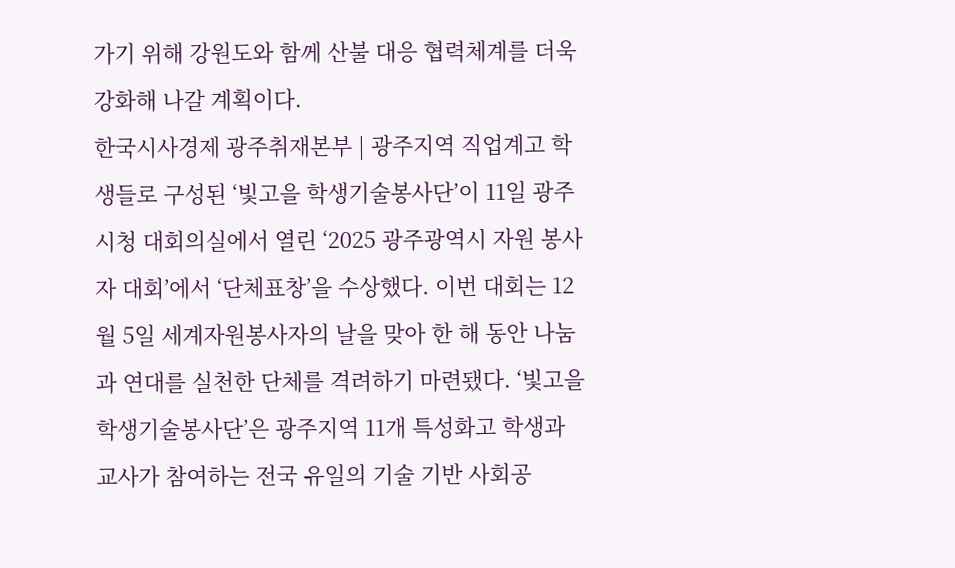가기 위해 강원도와 함께 산불 대응 협력체계를 더욱 강화해 나갈 계획이다.
한국시사경제 광주취재본부 | 광주지역 직업계고 학생들로 구성된 ‘빛고을 학생기술봉사단’이 11일 광주시청 대회의실에서 열린 ‘2025 광주광역시 자원 봉사자 대회’에서 ‘단체표창’을 수상했다. 이번 대회는 12월 5일 세계자원봉사자의 날을 맞아 한 해 동안 나눔과 연대를 실천한 단체를 격려하기 마련됐다. ‘빛고을 학생기술봉사단’은 광주지역 11개 특성화고 학생과 교사가 참여하는 전국 유일의 기술 기반 사회공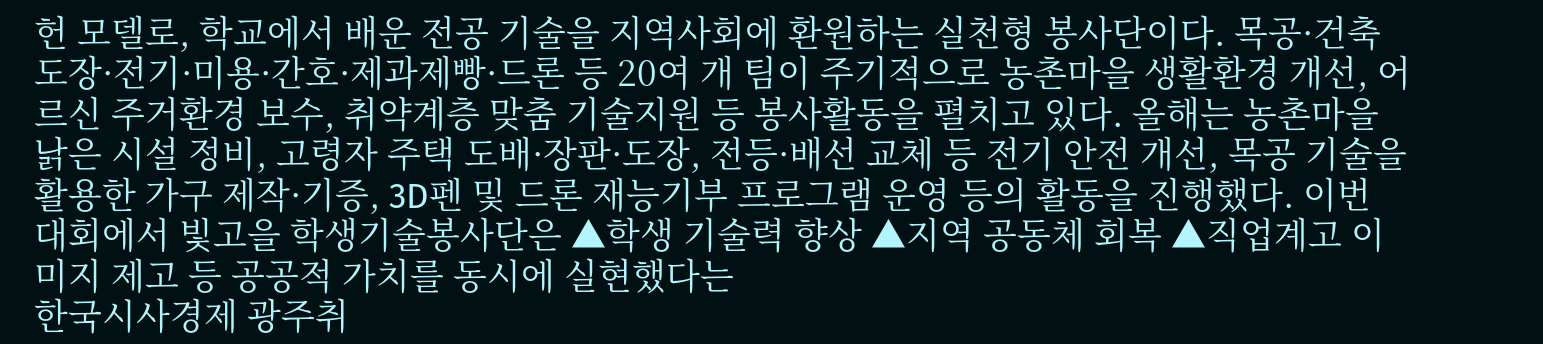헌 모델로, 학교에서 배운 전공 기술을 지역사회에 환원하는 실천형 봉사단이다. 목공·건축도장·전기·미용·간호·제과제빵·드론 등 20여 개 팀이 주기적으로 농촌마을 생활환경 개선, 어르신 주거환경 보수, 취약계층 맞춤 기술지원 등 봉사활동을 펼치고 있다. 올해는 농촌마을 낡은 시설 정비, 고령자 주택 도배·장판·도장, 전등·배선 교체 등 전기 안전 개선, 목공 기술을 활용한 가구 제작·기증, 3D펜 및 드론 재능기부 프로그램 운영 등의 활동을 진행했다. 이번 대회에서 빛고을 학생기술봉사단은 ▲학생 기술력 향상 ▲지역 공동체 회복 ▲직업계고 이미지 제고 등 공공적 가치를 동시에 실현했다는
한국시사경제 광주취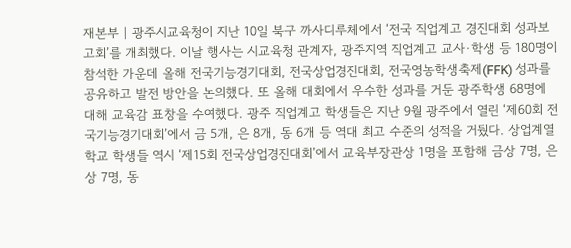재본부 | 광주시교육청이 지난 10일 북구 까사디루체에서 ‘전국 직업계고 경진대회 성과보고회’를 개최했다. 이날 행사는 시교육청 관계자, 광주지역 직업계고 교사·학생 등 180명이 참석한 가운데 올해 전국기능경기대회, 전국상업경진대회, 전국영농학생축제(FFK) 성과를 공유하고 발전 방안을 논의했다. 또 올해 대회에서 우수한 성과를 거둔 광주학생 68명에 대해 교육감 표창을 수여했다. 광주 직업계고 학생들은 지난 9월 광주에서 열린 ‘제60회 전국기능경기대회’에서 금 5개, 은 8개, 동 6개 등 역대 최고 수준의 성적을 거뒀다. 상업계열 학교 학생들 역시 ‘제15회 전국상업경진대회’에서 교육부장관상 1명을 포함해 금상 7명, 은상 7명, 동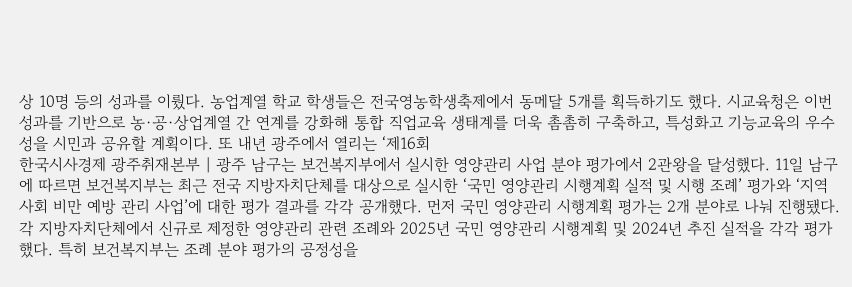상 10명 등의 성과를 이뤘다. 농업계열 학교 학생들은 전국영농학생축제에서 동메달 5개를 획득하기도 했다. 시교육청은 이번 성과를 기반으로 농·공·상업계열 간 연계를 강화해 통합 직업교육 생태계를 더욱 촘촘히 구축하고, 특성화고 기능교육의 우수성을 시민과 공유할 계획이다. 또 내년 광주에서 열리는 ‘제16회
한국시사경제 광주취재본부 | 광주 남구는 보건복지부에서 실시한 영양관리 사업 분야 평가에서 2관왕을 달성했다. 11일 남구에 따르면 보건복지부는 최근 전국 지방자치단체를 대상으로 실시한 ‘국민 영양관리 시행계획 실적 및 시행 조례’ 평가와 ‘지역사회 비만 예방 관리 사업’에 대한 평가 결과를 각각 공개했다. 먼저 국민 영양관리 시행계획 평가는 2개 분야로 나눠 진행됐다. 각 지방자치단체에서 신규로 제정한 영양관리 관련 조례와 2025년 국민 영양관리 시행계획 및 2024년 추진 실적을 각각 평가했다. 특히 보건복지부는 조례 분야 평가의 공정성을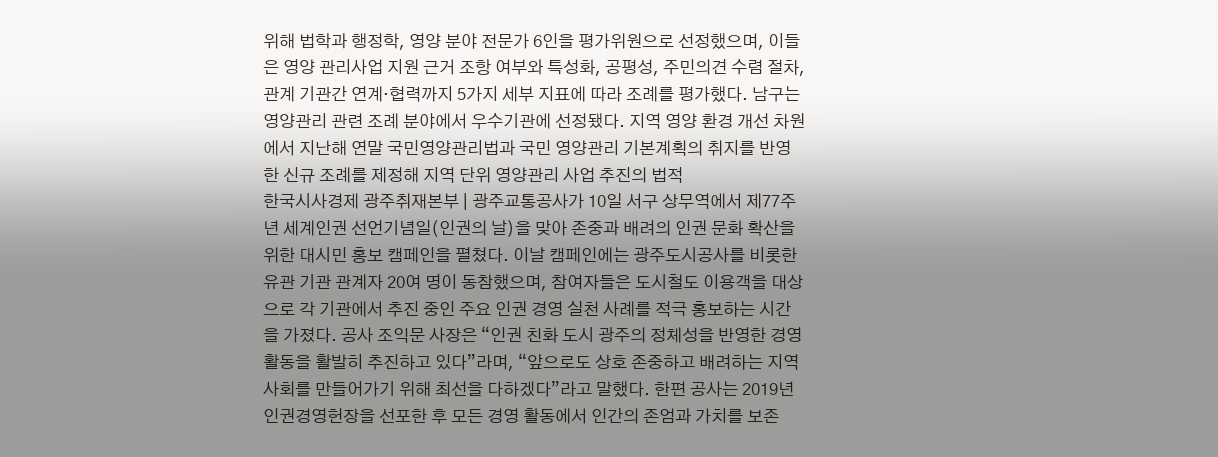위해 법학과 행정학, 영양 분야 전문가 6인을 평가위원으로 선정했으며, 이들은 영양 관리사업 지원 근거 조항 여부와 특성화, 공평성, 주민의견 수렴 절차, 관계 기관간 연계‧협력까지 5가지 세부 지표에 따라 조례를 평가했다. 남구는 영양관리 관련 조례 분야에서 우수기관에 선정됐다. 지역 영양 환경 개선 차원에서 지난해 연말 국민영양관리법과 국민 영양관리 기본계획의 취지를 반영한 신규 조례를 제정해 지역 단위 영양관리 사업 추진의 법적
한국시사경제 광주취재본부 | 광주교통공사가 10일 서구 상무역에서 제77주년 세계인권 선언기념일(인권의 날)을 맞아 존중과 배려의 인권 문화 확산을 위한 대시민 홍보 캠페인을 펼쳤다. 이날 캠페인에는 광주도시공사를 비롯한 유관 기관 관계자 20여 명이 동참했으며, 참여자들은 도시철도 이용객을 대상으로 각 기관에서 추진 중인 주요 인권 경영 실천 사례를 적극 홍보하는 시간을 가졌다. 공사 조익문 사장은 “인권 친화 도시 광주의 정체성을 반영한 경영 활동을 활발히 추진하고 있다”라며, “앞으로도 상호 존중하고 배려하는 지역 사회를 만들어가기 위해 최선을 다하겠다”라고 말했다. 한편 공사는 2019년 인권경영헌장을 선포한 후 모든 경영 활동에서 인간의 존엄과 가치를 보존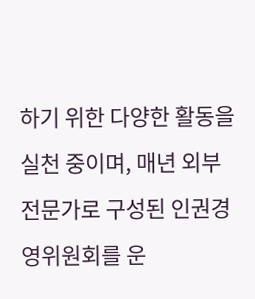하기 위한 다양한 활동을 실천 중이며, 매년 외부 전문가로 구성된 인권경영위원회를 운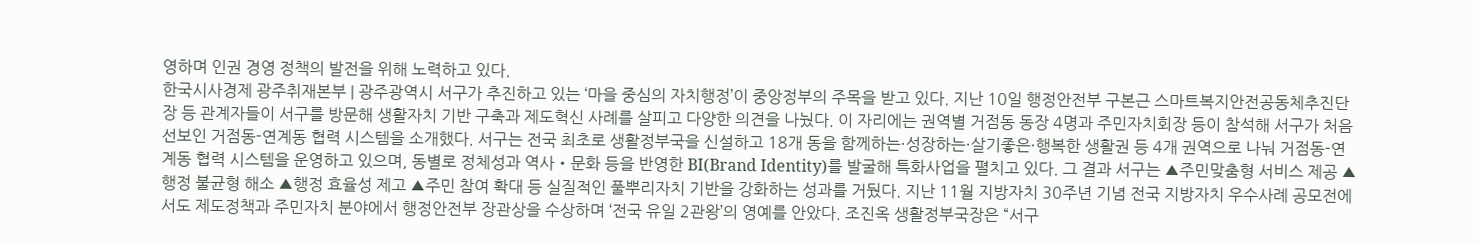영하며 인권 경영 정책의 발전을 위해 노력하고 있다.
한국시사경제 광주취재본부 | 광주광역시 서구가 추진하고 있는 ‘마을 중심의 자치행정’이 중앙정부의 주목을 받고 있다. 지난 10일 행정안전부 구본근 스마트복지안전공동체추진단장 등 관계자들이 서구를 방문해 생활자치 기반 구축과 제도혁신 사례를 살피고 다양한 의견을 나눴다. 이 자리에는 권역별 거점동 동장 4명과 주민자치회장 등이 참석해 서구가 처음 선보인 거점동-연계동 협력 시스템을 소개했다. 서구는 전국 최초로 생활정부국을 신설하고 18개 동을 함께하는·성장하는·살기좋은·행복한 생활권 등 4개 권역으로 나눠 거점동-연계동 협력 시스템을 운영하고 있으며, 동별로 정체성과 역사‧문화 등을 반영한 BI(Brand Identity)를 발굴해 특화사업을 펼치고 있다. 그 결과 서구는 ▲주민맞춤형 서비스 제공 ▲행정 불균형 해소 ▲행정 효율성 제고 ▲주민 참여 확대 등 실질적인 풀뿌리자치 기반을 강화하는 성과를 거뒀다. 지난 11월 지방자치 30주년 기념 전국 지방자치 우수사례 공모전에서도 제도정책과 주민자치 분야에서 행정안전부 장관상을 수상하며 ‘전국 유일 2관왕’의 영예를 안았다. 조진옥 생활정부국장은 “서구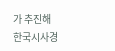가 추진해
한국시사경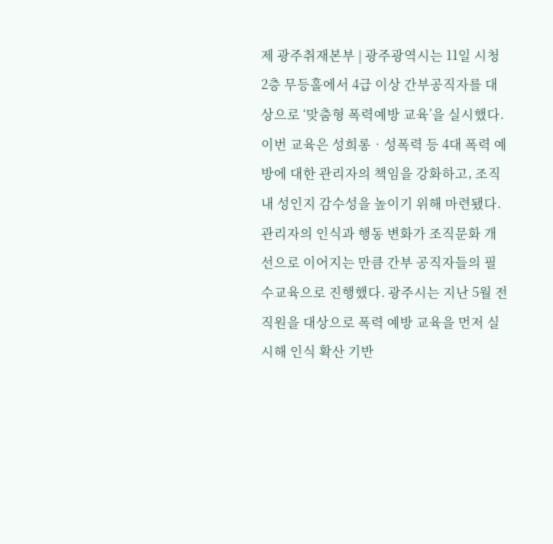제 광주취재본부 | 광주광역시는 11일 시청 2층 무등홀에서 4급 이상 간부공직자를 대상으로 ‘맞춤형 폭력예방 교육’을 실시했다. 이번 교육은 성희롱‧성폭력 등 4대 폭력 예방에 대한 관리자의 책임을 강화하고, 조직 내 성인지 감수성을 높이기 위해 마련됐다. 관리자의 인식과 행동 변화가 조직문화 개선으로 이어지는 만큼 간부 공직자들의 필수교육으로 진행했다. 광주시는 지난 5월 전 직원을 대상으로 폭력 예방 교육을 먼저 실시해 인식 확산 기반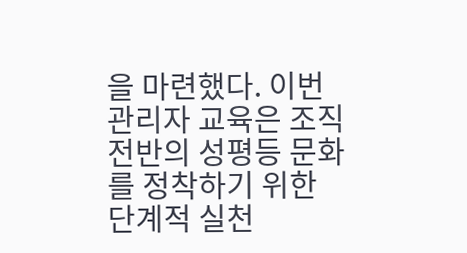을 마련했다. 이번 관리자 교육은 조직 전반의 성평등 문화를 정착하기 위한 단계적 실천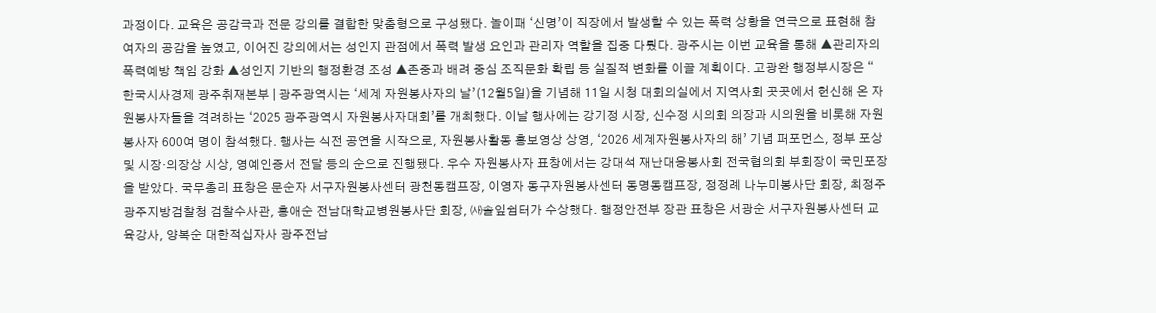과정이다. 교육은 공감극과 전문 강의를 결합한 맞춤형으로 구성됐다. 놀이패 ‘신명’이 직장에서 발생할 수 있는 폭력 상황을 연극으로 표현해 참여자의 공감을 높였고, 이어진 강의에서는 성인지 관점에서 폭력 발생 요인과 관리자 역할을 집중 다뤘다. 광주시는 이번 교육을 통해 ▲관리자의 폭력예방 책임 강화 ▲성인지 기반의 행정환경 조성 ▲존중과 배려 중심 조직문화 확립 등 실질적 변화를 이끌 계획이다. 고광완 행정부시장은 “
한국시사경제 광주취재본부 | 광주광역시는 ‘세계 자원봉사자의 날’(12월5일)을 기념해 11일 시청 대회의실에서 지역사회 곳곳에서 헌신해 온 자원봉사자들을 격려하는 ‘2025 광주광역시 자원봉사자대회’를 개최했다. 이날 행사에는 강기정 시장, 신수정 시의회 의장과 시의원을 비롯해 자원봉사자 600여 명이 참석했다. 행사는 식전 공연을 시작으로, 자원봉사활동 홍보영상 상영, ‘2026 세계자원봉사자의 해’ 기념 퍼포먼스, 정부 포상 및 시장·의장상 시상, 영예인증서 전달 등의 순으로 진행됐다. 우수 자원봉사자 표창에서는 강대석 재난대응봉사회 전국협의회 부회장이 국민포장을 받았다. 국무총리 표창은 문순자 서구자원봉사센터 광천동캠프장, 이영자 동구자원봉사센터 동명동캠프장, 정정례 나누미봉사단 회장, 최정주 광주지방검찰청 검찰수사관, 홍애순 전남대학교병원봉사단 회장, ㈔솔잎쉼터가 수상했다. 행정안전부 장관 표창은 서광순 서구자원봉사센터 교육강사, 양복순 대한적십자사 광주전남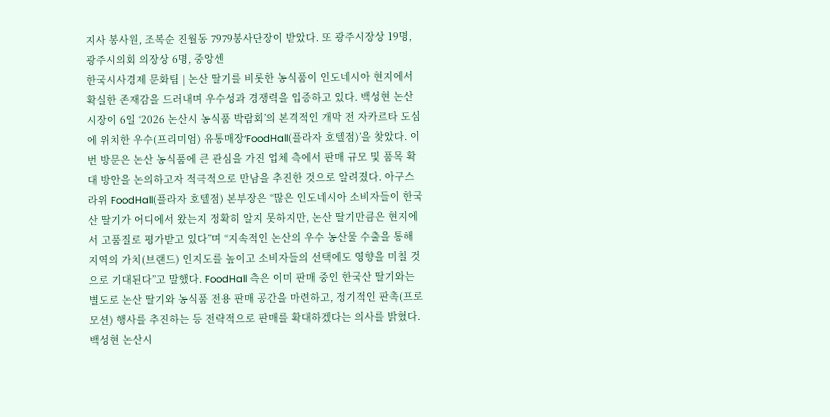지사 봉사원, 조복순 진월동 7979봉사단장이 받았다. 또 광주시장상 19명, 광주시의회 의장상 6명, 중앙센
한국시사경제 문화팀 | 논산 딸기를 비롯한 농식품이 인도네시아 현지에서 확실한 존재감을 드러내며 우수성과 경쟁력을 입증하고 있다. 백성현 논산시장이 6일 ‘2026 논산시 농식품 박람회’의 본격적인 개막 전 자카르타 도심에 위치한 우수(프리미엄) 유통매장‘FoodHall(플라자 호텔점)’을 찾았다. 이번 방문은 논산 농식품에 큰 관심을 가진 업체 측에서 판매 규모 및 품목 확대 방안을 논의하고자 적극적으로 만남을 추진한 것으로 알려졌다. 아구스 라위 FoodHall(플라자 호텔점) 본부장은 “많은 인도네시아 소비자들이 한국산 딸기가 어디에서 왔는지 정확히 알지 못하지만, 논산 딸기만큼은 현지에서 고품질로 평가받고 있다”며 “지속적인 논산의 우수 농산물 수출을 통해 지역의 가치(브랜드) 인지도를 높이고 소비자들의 선택에도 영향을 미칠 것으로 기대된다”고 말했다. FoodHall 측은 이미 판매 중인 한국산 딸기와는 별도로 논산 딸기와 농식품 전용 판매 공간을 마련하고, 정기적인 판촉(프로모션) 행사를 추진하는 등 전략적으로 판매를 확대하겠다는 의사를 밝혔다. 백성현 논산시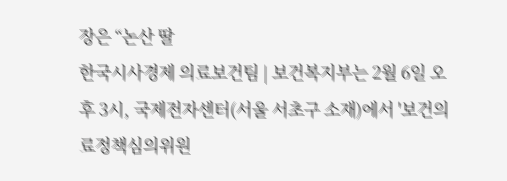장은 “논산 딸
한국시사경제 의료보건팀 | 보건복지부는 2월 6일 오후 3시, 국제전자센터(서울 서초구 소재)에서 '보건의료정책심의위원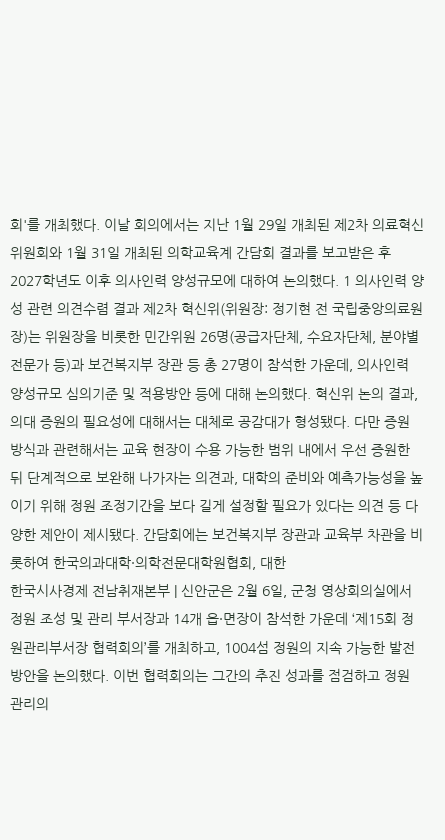회'를 개최했다. 이날 회의에서는 지난 1월 29일 개최된 제2차 의료혁신위원회와 1월 31일 개최된 의학교육계 간담회 결과를 보고받은 후 2027학년도 이후 의사인력 양성규모에 대하여 논의했다. 1 의사인력 양성 관련 의견수렴 결과 제2차 혁신위(위원장: 정기현 전 국립중앙의료원장)는 위원장을 비롯한 민간위원 26명(공급자단체, 수요자단체, 분야별 전문가 등)과 보건복지부 장관 등 총 27명이 참석한 가운데, 의사인력 양성규모 심의기준 및 적용방안 등에 대해 논의했다. 혁신위 논의 결과, 의대 증원의 필요성에 대해서는 대체로 공감대가 형성됐다. 다만 증원 방식과 관련해서는 교육 현장이 수용 가능한 범위 내에서 우선 증원한 뒤 단계적으로 보완해 나가자는 의견과, 대학의 준비와 예측가능성을 높이기 위해 정원 조정기간을 보다 길게 설정할 필요가 있다는 의견 등 다양한 제안이 제시됐다. 간담회에는 보건복지부 장관과 교육부 차관을 비롯하여 한국의과대학·의학전문대학원협회, 대한
한국시사경제 전남취재본부 | 신안군은 2월 6일, 군청 영상회의실에서 정원 조성 및 관리 부서장과 14개 읍·면장이 참석한 가운데 ‘제15회 정원관리부서장 협력회의’를 개최하고, 1004섬 정원의 지속 가능한 발전 방안을 논의했다. 이번 협력회의는 그간의 추진 성과를 점검하고 정원 관리의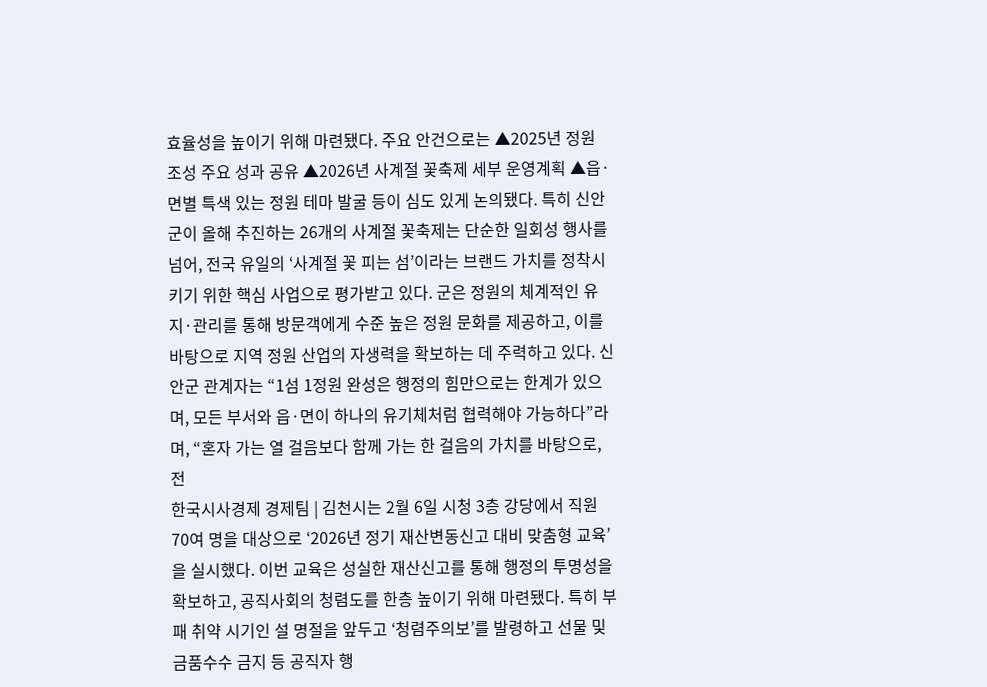효율성을 높이기 위해 마련됐다. 주요 안건으로는 ▲2025년 정원 조성 주요 성과 공유 ▲2026년 사계절 꽃축제 세부 운영계획 ▲읍·면별 특색 있는 정원 테마 발굴 등이 심도 있게 논의됐다. 특히 신안군이 올해 추진하는 26개의 사계절 꽃축제는 단순한 일회성 행사를 넘어, 전국 유일의 ‘사계절 꽃 피는 섬’이라는 브랜드 가치를 정착시키기 위한 핵심 사업으로 평가받고 있다. 군은 정원의 체계적인 유지·관리를 통해 방문객에게 수준 높은 정원 문화를 제공하고, 이를 바탕으로 지역 정원 산업의 자생력을 확보하는 데 주력하고 있다. 신안군 관계자는 “1섬 1정원 완성은 행정의 힘만으로는 한계가 있으며, 모든 부서와 읍·면이 하나의 유기체처럼 협력해야 가능하다”라며, “혼자 가는 열 걸음보다 함께 가는 한 걸음의 가치를 바탕으로, 전
한국시사경제 경제팀 | 김천시는 2월 6일 시청 3층 강당에서 직원 70여 명을 대상으로 ‘2026년 정기 재산변동신고 대비 맞춤형 교육’을 실시했다. 이번 교육은 성실한 재산신고를 통해 행정의 투명성을 확보하고, 공직사회의 청렴도를 한층 높이기 위해 마련됐다. 특히 부패 취약 시기인 설 명절을 앞두고 ‘청렴주의보’를 발령하고 선물 및 금품수수 금지 등 공직자 행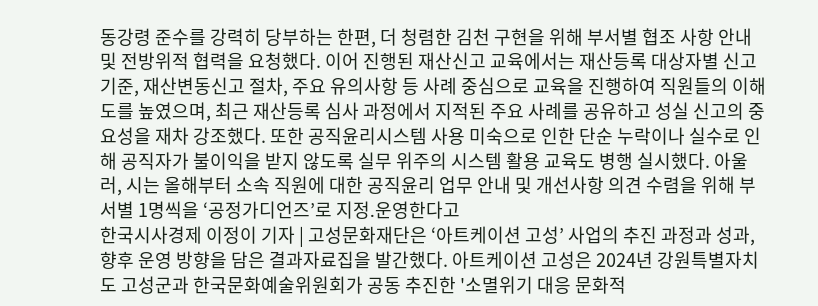동강령 준수를 강력히 당부하는 한편, 더 청렴한 김천 구현을 위해 부서별 협조 사항 안내 및 전방위적 협력을 요청했다. 이어 진행된 재산신고 교육에서는 재산등록 대상자별 신고 기준, 재산변동신고 절차, 주요 유의사항 등 사례 중심으로 교육을 진행하여 직원들의 이해도를 높였으며, 최근 재산등록 심사 과정에서 지적된 주요 사례를 공유하고 성실 신고의 중요성을 재차 강조했다. 또한 공직윤리시스템 사용 미숙으로 인한 단순 누락이나 실수로 인해 공직자가 불이익을 받지 않도록 실무 위주의 시스템 활용 교육도 병행 실시했다. 아울러, 시는 올해부터 소속 직원에 대한 공직윤리 업무 안내 및 개선사항 의견 수렴을 위해 부서별 1명씩을 ‘공정가디언즈’로 지정․운영한다고
한국시사경제 이정이 기자 | 고성문화재단은 ‘아트케이션 고성’ 사업의 추진 과정과 성과, 향후 운영 방향을 담은 결과자료집을 발간했다. 아트케이션 고성은 2024년 강원특별자치도 고성군과 한국문화예술위원회가 공동 추진한 '소멸위기 대응 문화적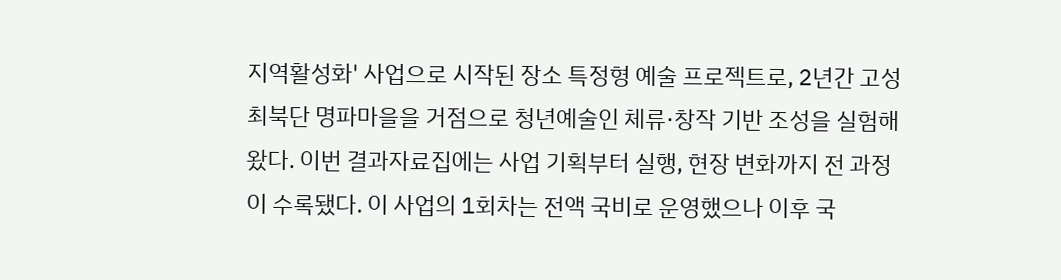지역활성화' 사업으로 시작된 장소 특정형 예술 프로젝트로, 2년간 고성 최북단 명파마을을 거점으로 청년예술인 체류·창작 기반 조성을 실험해왔다. 이번 결과자료집에는 사업 기획부터 실행, 현장 변화까지 전 과정이 수록됐다. 이 사업의 1회차는 전액 국비로 운영했으나 이후 국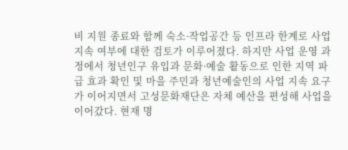비 지원 종료와 함께 숙소·작업공간 등 인프라 한계로 사업 지속 여부에 대한 검토가 이루어졌다. 하지만 사업 운영 과정에서 청년인구 유입과 문화·예술 활동으로 인한 지역 파급 효과 확인 및 마을 주민과 청년예술인의 사업 지속 요구가 이어지면서 고성문화재단은 자체 예산을 편성해 사업을 이어갔다. 현재 명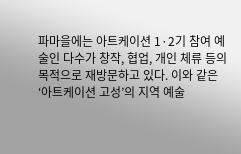파마을에는 아트케이션 1·2기 참여 예술인 다수가 창작, 협업, 개인 체류 등의 목적으로 재방문하고 있다. 이와 같은 ‘아트케이션 고성’의 지역 예술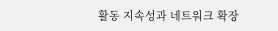활동 지속성과 네트워크 확장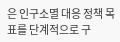은 인구소멸 대응 정책 목표를 단계적으로 구